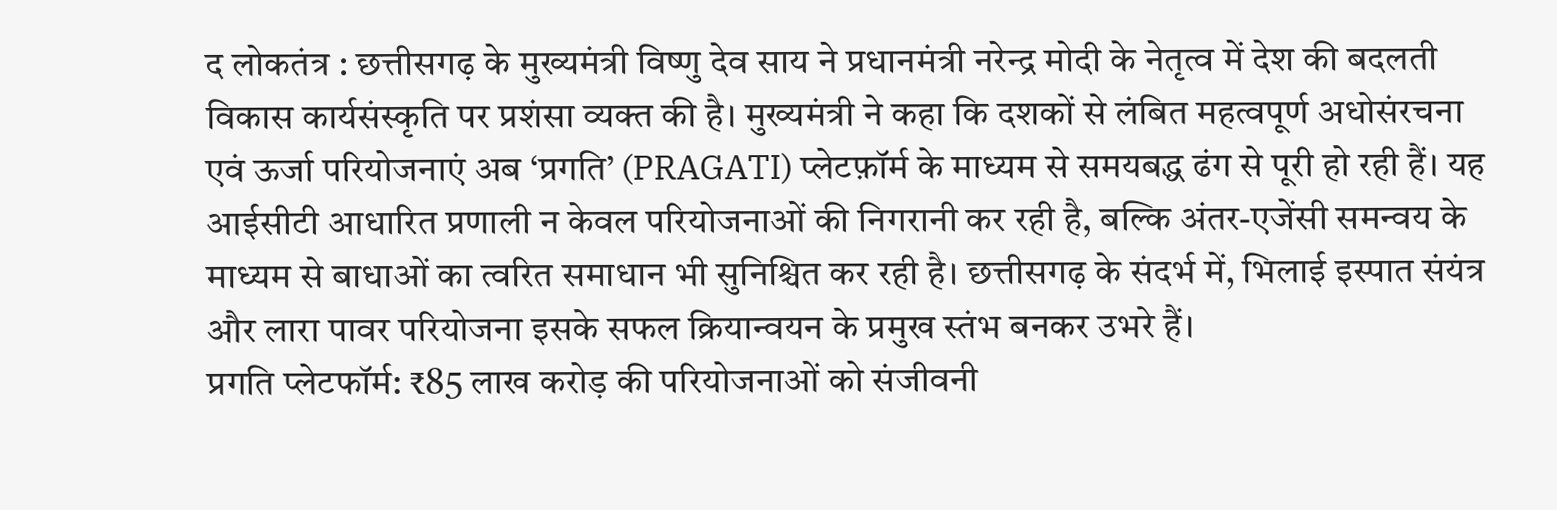द लोकतंत्र : छत्तीसगढ़ के मुख्यमंत्री विष्णु देव साय ने प्रधानमंत्री नरेन्द्र मोदी के नेतृत्व में देश की बदलती विकास कार्यसंस्कृति पर प्रशंसा व्यक्त की है। मुख्यमंत्री ने कहा कि दशकों से लंबित महत्वपूर्ण अधोसंरचना एवं ऊर्जा परियोजनाएं अब ‘प्रगति’ (PRAGATI) प्लेटफ़ॉर्म के माध्यम से समयबद्ध ढंग से पूरी हो रही हैं। यह आईसीटी आधारित प्रणाली न केवल परियोजनाओं की निगरानी कर रही है, बल्कि अंतर-एजेंसी समन्वय के माध्यम से बाधाओं का त्वरित समाधान भी सुनिश्चित कर रही है। छत्तीसगढ़ के संदर्भ में, भिलाई इस्पात संयंत्र और लारा पावर परियोजना इसके सफल क्रियान्वयन के प्रमुख स्तंभ बनकर उभरे हैं।
प्रगति प्लेटफॉर्म: ₹85 लाख करोड़ की परियोजनाओं को संजीवनी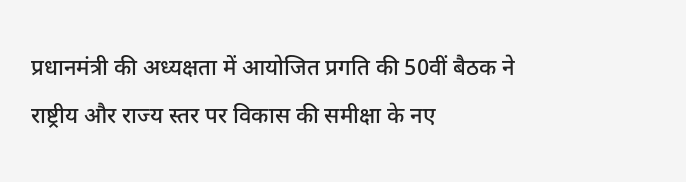प्रधानमंत्री की अध्यक्षता में आयोजित प्रगति की 50वीं बैठक ने राष्ट्रीय और राज्य स्तर पर विकास की समीक्षा के नए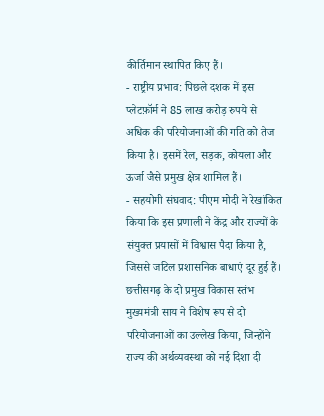कीर्तिमान स्थापित किए हैं।
- राष्ट्रीय प्रभाव: पिछले दशक में इस प्लेटफ़ॉर्म ने 85 लाख करोड़ रुपये से अधिक की परियोजनाओं की गति को तेज किया है। इसमें रेल, सड़क, कोयला और ऊर्जा जैसे प्रमुख क्षेत्र शामिल हैं।
- सहयोगी संघवाद: पीएम मोदी ने रेखांकित किया कि इस प्रणाली ने केंद्र और राज्यों के संयुक्त प्रयासों में विश्वास पैदा किया है, जिससे जटिल प्रशासनिक बाधाएं दूर हुई हैं।
छत्तीसगढ़ के दो प्रमुख विकास स्तंभ
मुख्यमंत्री साय ने विशेष रूप से दो परियोजनाओं का उल्लेख किया, जिन्होंने राज्य की अर्थव्यवस्था को नई दिशा दी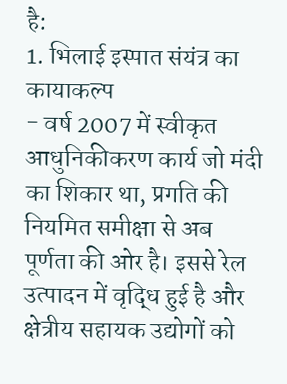है:
1. भिलाई इस्पात संयंत्र का कायाकल्प
- वर्ष 2007 में स्वीकृत आधुनिकीकरण कार्य जो मंदी का शिकार था, प्रगति की नियमित समीक्षा से अब पूर्णता की ओर है। इससे रेल उत्पादन में वृद्धि हुई है और क्षेत्रीय सहायक उद्योगों को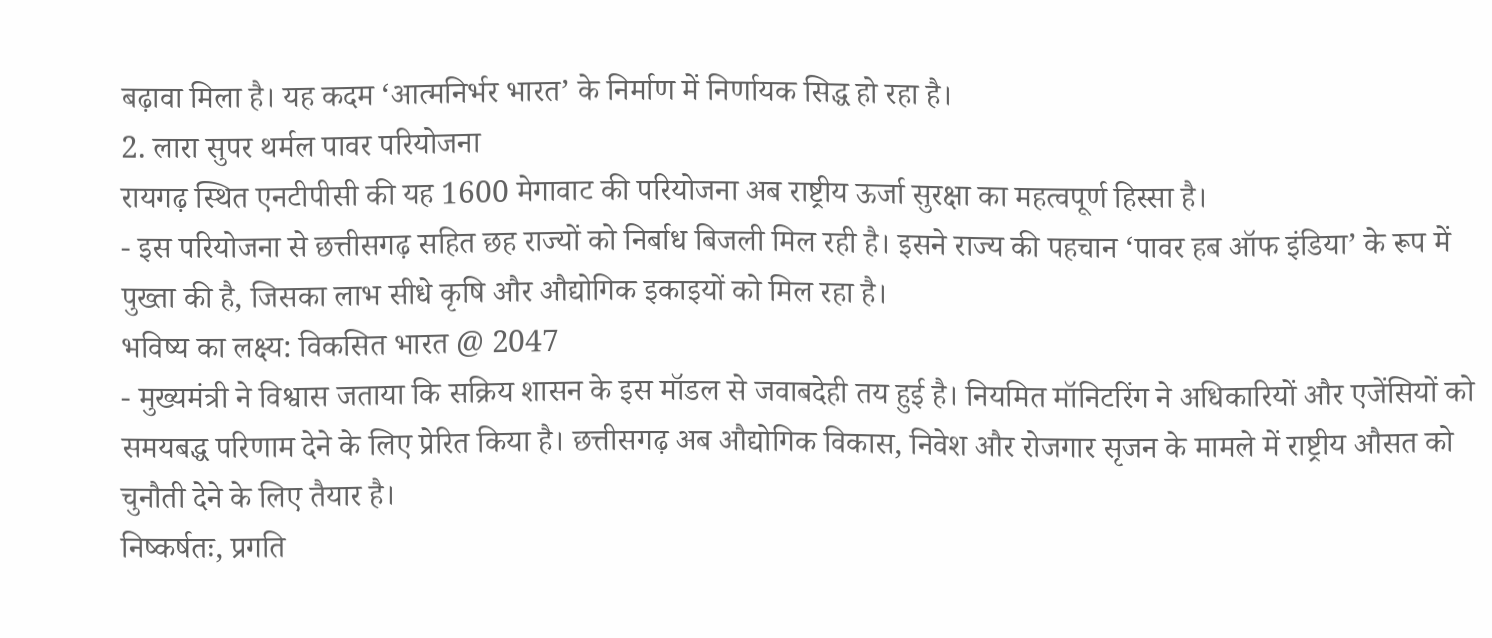बढ़ावा मिला है। यह कदम ‘आत्मनिर्भर भारत’ के निर्माण में निर्णायक सिद्ध हो रहा है।
2. लारा सुपर थर्मल पावर परियोजना
रायगढ़ स्थित एनटीपीसी की यह 1600 मेगावाट की परियोजना अब राष्ट्रीय ऊर्जा सुरक्षा का महत्वपूर्ण हिस्सा है।
- इस परियोजना से छत्तीसगढ़ सहित छह राज्यों को निर्बाध बिजली मिल रही है। इसने राज्य की पहचान ‘पावर हब ऑफ इंडिया’ के रूप में पुख्ता की है, जिसका लाभ सीधे कृषि और औद्योगिक इकाइयों को मिल रहा है।
भविष्य का लक्ष्य: विकसित भारत @ 2047
- मुख्यमंत्री ने विश्वास जताया कि सक्रिय शासन के इस मॉडल से जवाबदेही तय हुई है। नियमित मॉनिटरिंग ने अधिकारियों और एजेंसियों को समयबद्ध परिणाम देने के लिए प्रेरित किया है। छत्तीसगढ़ अब औद्योगिक विकास, निवेश और रोजगार सृजन के मामले में राष्ट्रीय औसत को चुनौती देने के लिए तैयार है।
निष्कर्षतः, प्रगति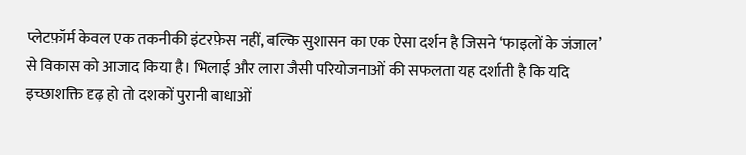प्लेटफ़ॉर्म केवल एक तकनीकी इंटरफ़ेस नहीं, बल्कि सुशासन का एक ऐसा दर्शन है जिसने ‘फाइलों के जंजाल’ से विकास को आजाद किया है। भिलाई और लारा जैसी परियोजनाओं की सफलता यह दर्शाती है कि यदि इच्छाशक्ति दृढ़ हो तो दशकों पुरानी बाधाओं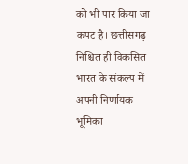को भी पार किया जा कपट है। छत्तीसगढ़ निश्चित ही विकसित भारत के संकल्प में अपनी निर्णायक भूमिका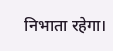निभाता रहेगा।